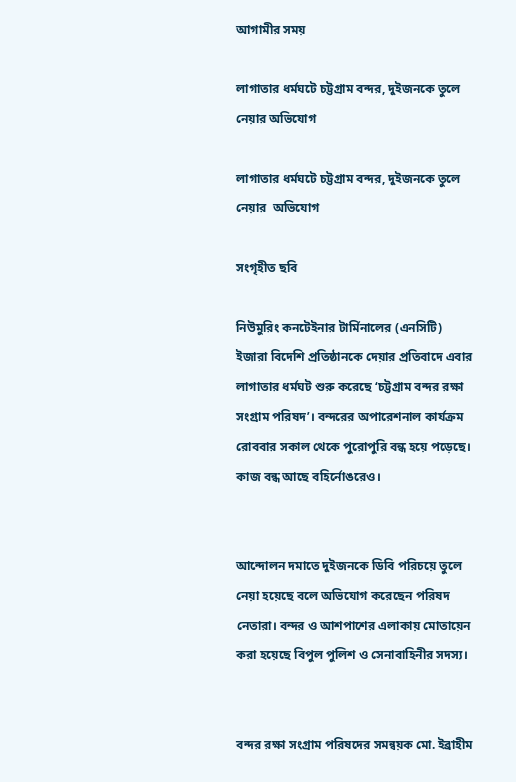আগামীর সময়

লাগাতার ধর্মঘটে চট্টগ্রাম বন্দর, দুইজনকে তুলে নেয়ার অভিযোগ

লাগাতার ধর্মঘটে চট্টগ্রাম বন্দর, দুইজনকে তুলে নেয়ার  অভিযোগ

সংগৃহীত ছবি

নিউমুরিং কনটেইনার টার্মিনালের (এনসিটি) ইজারা বিদেশি প্রতিষ্ঠানকে দেয়ার প্রতিবাদে এবার লাগাতার ধর্মঘট শুরু করেছে ‘চট্টগ্রাম বন্দর রক্ষা সংগ্রাম পরিষদ’। বন্দরের অপারেশনাল কার্যক্রম রোববার সকাল থেকে পুরোপুরি বন্ধ হয়ে পড়েছে। কাজ বন্ধ আছে বহির্নোঙরেও।


আন্দোলন দমাতে দুইজনকে ডিবি পরিচয়ে তুলে নেয়া হয়েছে বলে অভিযোগ করেছেন পরিষদ নেতারা। বন্দর ও আশপাশের এলাকায় মোতায়েন করা হয়েছে বিপুল পুলিশ ও সেনাবাহিনীর সদস্য।


বন্দর রক্ষা সংগ্রাম পরিষদের সমন্বয়ক মো. ইব্রাহীম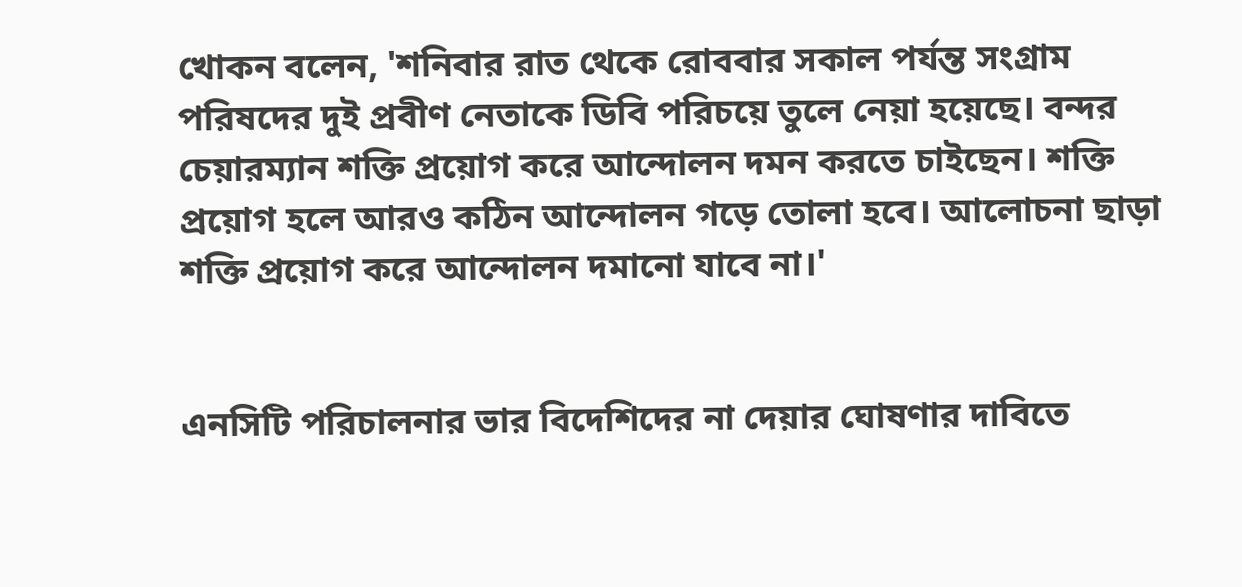খোকন বলেন, 'শনিবার রাত থেকে রোববার সকাল পর্যন্ত সংগ্রাম পরিষদের দুই প্রবীণ নেতাকে ডিবি পরিচয়ে তুলে নেয়া হয়েছে। বন্দর চেয়ারম্যান শক্তি প্রয়োগ করে আন্দোলন দমন করতে চাইছেন। শক্তি প্রয়োগ হলে আরও কঠিন আন্দোলন গড়ে তোলা হবে। আলোচনা ছাড়া শক্তি প্রয়োগ করে আন্দোলন দমানো যাবে না।'


এনসিটি পরিচালনার ভার বিদেশিদের না দেয়ার ঘোষণার দাবিতে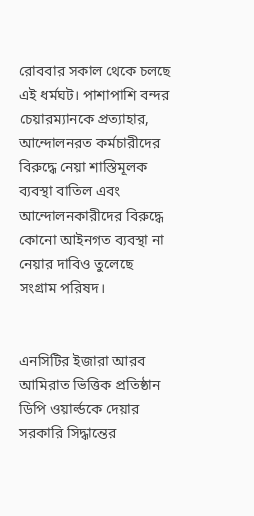রোববার সকাল থেকে চলছে এই ধর্মঘট। পাশাপাশি বন্দর চেয়ারম্যানকে প্রত্যাহার, আন্দোলনরত কর্মচারীদের বিরুদ্ধে নেয়া শাস্তিমূলক ব্যবস্থা বাতিল এবং আন্দোলনকারীদের বিরুদ্ধে কোনো আইনগত ব্যবস্থা না নেয়ার দাবিও তুলেছে সংগ্রাম পরিষদ।


এনসিটির ইজারা আরব আমিরাত ভিত্তিক প্রতিষ্ঠান ডিপি ওয়ার্ল্ডকে দেয়ার সরকারি সিদ্ধান্তের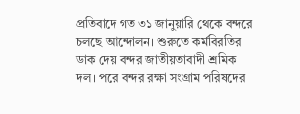প্রতিবাদে গত ৩১ জানুয়ারি থেকে বন্দরে চলছে আন্দোলন। শুরুতে কর্মবিরতির ডাক দেয় বন্দর জাতীয়তাবাদী শ্রমিক দল। পরে বন্দর রক্ষা সংগ্রাম পরিষদের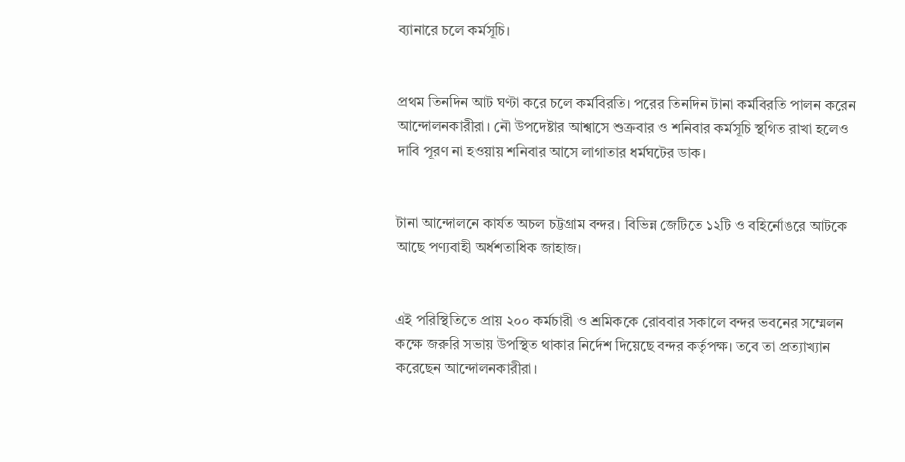ব্যানারে চলে কর্মসূচি।


প্রথম তিনদিন আট ঘণ্টা করে চলে কর্মবিরতি। পরের তিনদিন টানা কর্মবিরতি পালন করেন আন্দোলনকারীরা। নৌ উপদেষ্টার আশ্বাসে শুক্রবার ও শনিবার কর্মসূচি স্থগিত রাখা হলেও দাবি পূরণ না হওয়ায় শনিবার আসে লাগাতার ধর্মঘটের ডাক।


টানা আন্দোলনে কার্যত অচল চট্টগ্রাম বন্দর। বিভিন্ন জেটিতে ১২টি ও বহির্নোঙরে আটকে আছে পণ্যবাহী অর্ধশতাধিক জাহাজ।


এই পরিস্থিতিতে প্রায় ২০০ কর্মচারী ও শ্রমিককে রোববার সকালে বন্দর ভবনের সম্মেলন কক্ষে জরুরি সভায় উপস্থিত থাকার নির্দেশ দিয়েছে বন্দর কর্তৃপক্ষ। তবে তা প্রত্যাখ্যান করেছেন আন্দোলনকারীরা।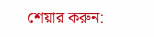শেয়ার করুন: